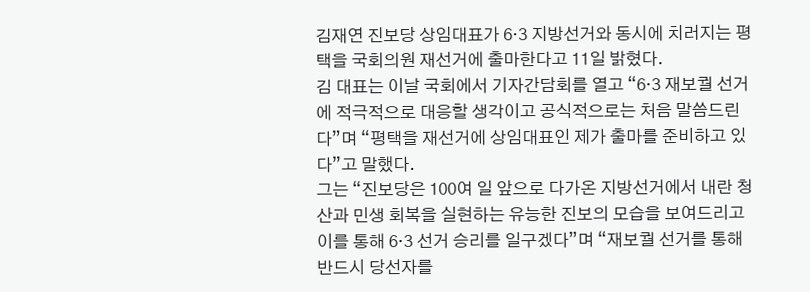김재연 진보당 상임대표가 6·3 지방선거와 동시에 치러지는 평택을 국회의원 재선거에 출마한다고 11일 밝혔다.
김 대표는 이날 국회에서 기자간담회를 열고 “6·3 재보궐 선거에 적극적으로 대응할 생각이고 공식적으로는 처음 말씀드린다”며 “평택을 재선거에 상임대표인 제가 출마를 준비하고 있다”고 말했다.
그는 “진보당은 100여 일 앞으로 다가온 지방선거에서 내란 청산과 민생 회복을 실현하는 유능한 진보의 모습을 보여드리고 이를 통해 6·3 선거 승리를 일구겠다”며 “재보궐 선거를 통해 반드시 당선자를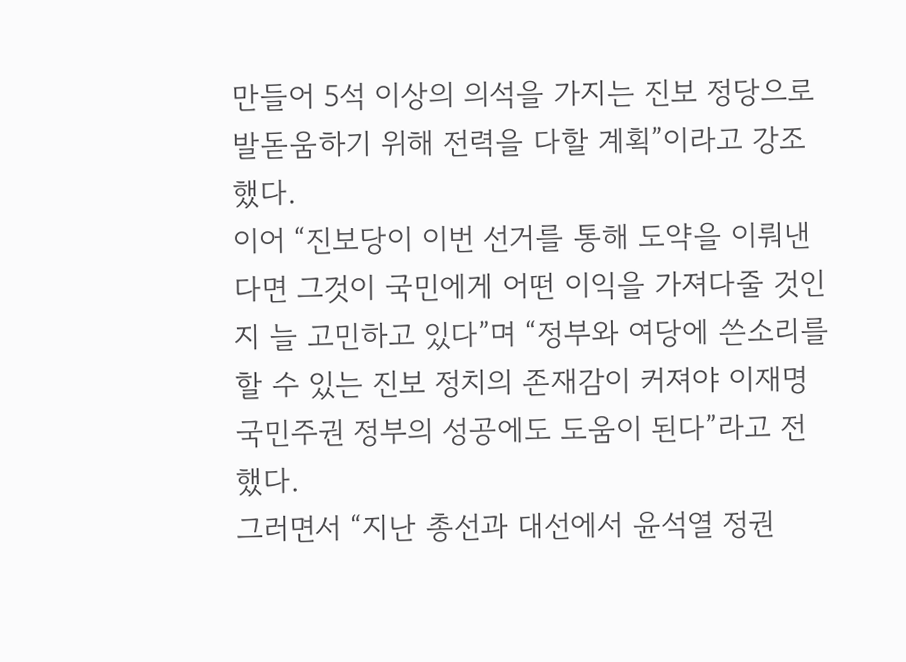만들어 5석 이상의 의석을 가지는 진보 정당으로 발돋움하기 위해 전력을 다할 계획”이라고 강조했다.
이어 “진보당이 이번 선거를 통해 도약을 이뤄낸다면 그것이 국민에게 어떤 이익을 가져다줄 것인지 늘 고민하고 있다”며 “정부와 여당에 쓴소리를 할 수 있는 진보 정치의 존재감이 커져야 이재명 국민주권 정부의 성공에도 도움이 된다”라고 전했다.
그러면서 “지난 총선과 대선에서 윤석열 정권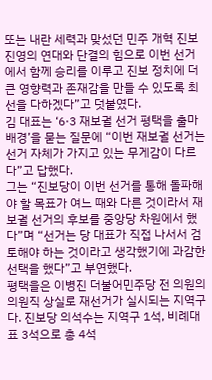또는 내란 세력과 맞섰던 민주 개혁 진보 진영의 연대와 단결의 힘으로 이번 선거에서 함께 승리를 이루고 진보 정치에 더 큰 영향력과 존재감을 만들 수 있도록 최선을 다하겠다”고 덧붙였다.
김 대표는 ‘6·3 재보궐 선거 평택을 출마 배경’을 묻는 질문에 “이번 재보궐 선거는 선거 자체가 가지고 있는 무게감이 다르다”고 답했다.
그는 “진보당이 이번 선거를 통해 돌파해야 할 목표가 여느 때와 다른 것이라서 재보궐 선거의 후보를 중앙당 차원에서 했다”며 “선거는 당 대표가 직접 나서서 검토해야 하는 것이라고 생각했기에 과감한 선택을 했다”고 부연했다.
평택을은 이병진 더불어민주당 전 의원의 의원직 상실로 재선거가 실시되는 지역구다. 진보당 의석수는 지역구 1석, 비례대표 3석으로 총 4석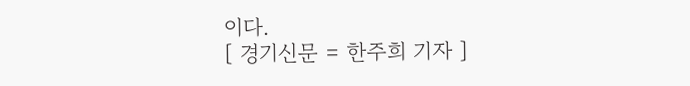이다.
[ 경기신문 = 한주희 기자 ]